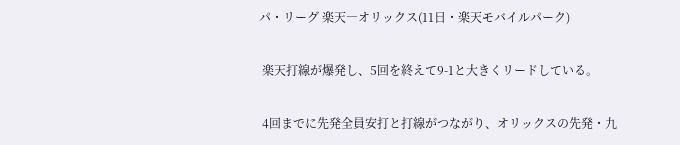パ・リーグ 楽天―オリックス(11日・楽天モバイルパーク)

 楽天打線が爆発し、5回を終えて9-1と大きくリードしている。

 4回までに先発全員安打と打線がつながり、オリックスの先発・九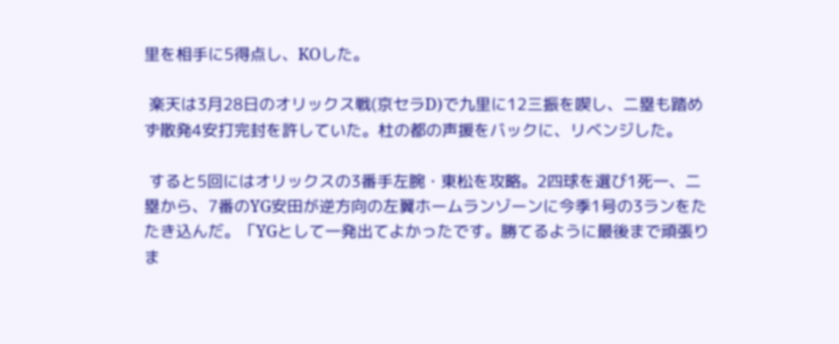里を相手に5得点し、KOした。

 楽天は3月28日のオリックス戦(京セラD)で九里に12三振を喫し、二塁も踏めず散発4安打完封を許していた。杜の都の声援をバックに、リベンジした。

 すると5回にはオリックスの3番手左腕・東松を攻略。2四球を選び1死一、二塁から、7番のYG安田が逆方向の左翼ホームランゾーンに今季1号の3ランをたたき込んだ。「YGとして一発出てよかったです。勝てるように最後まで頑張りま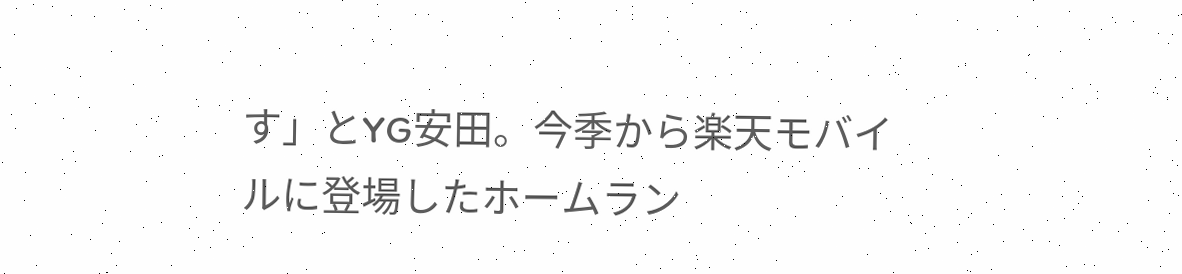す」とYG安田。今季から楽天モバイルに登場したホームラン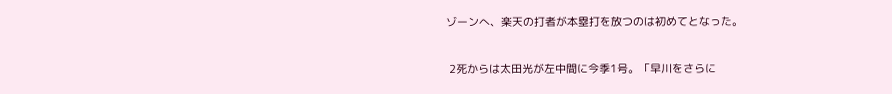ゾーンへ、楽天の打者が本塁打を放つのは初めてとなった。

 2死からは太田光が左中間に今季1号。「早川をさらに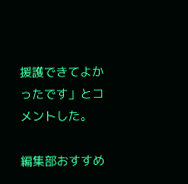援護できてよかったです」とコメントした。

編集部おすすめ